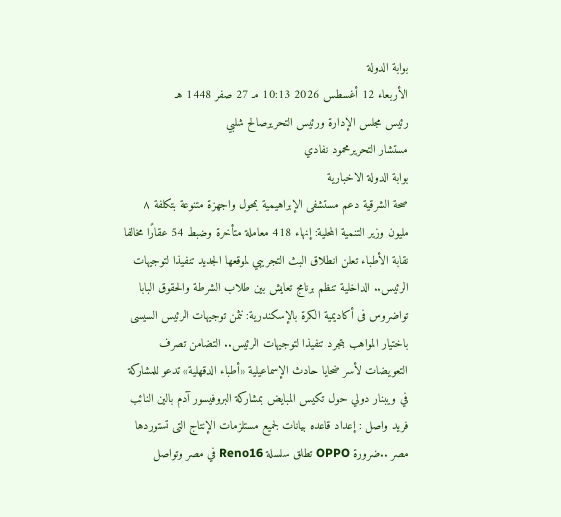بوابة الدولة
الأربعاء 12 أغسطس 2026 10:13 مـ 27 صفر 1448 هـ
رئيس مجلس الإدارة ورئيس التحريرصالح شلبي
مستشار التحريرمحمود نفادي
بوابة الدولة الاخبارية
صحة الشرقية دعم مستشفى الإبراهيمية بمحول واجهزة متنوعة بتكلفة ٨ مليون وزير التنمية المحلية: إنهاء 418 معاملة متأخرة وضبط 54 عقارًا مخالفا نقابة الأطباء تعلن انطلاق البث التجريبي لموقعها الجديد تنفيذا لتوجيهات الرئيس.. الداخلية تنظم برنامج تعايش بين طلاب الشرطة والحقوق البابا تواضروس فى أكاديمية الكرة بالإسكندرية: نثمن توجيهات الرئيس السيسى باختيار المواهب بتجرد تنفيذا لتوجيهات الرئيس.. التضامن تصرف التعويضات لأسر ضحايا حادث الإسماعيلية «أطباء الدقهلية» تدعو للمشاركة في ويبنار دولي حول تكيس المبايض بمشاركة البروفيسور آدم بالين النائب فريد واصل : إعداد قاعده بيانات لجميع مستلزمات الإنتاج التى تستوردها مصر ..ضرورة OPPO تطلق سلسلة Reno16 في مصر وتواصل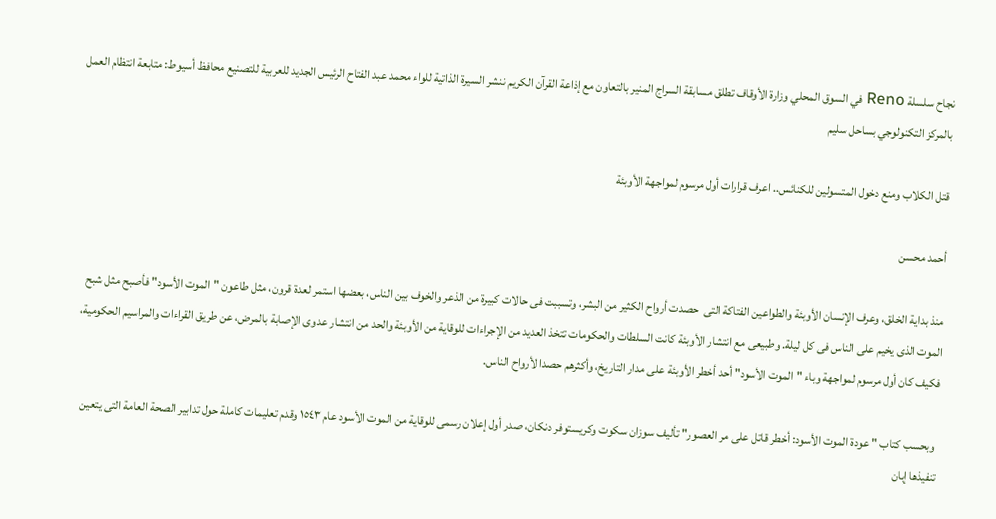نجاح سلسلة Reno في السوق المحلي وزارة الأوقاف تطلق مسابقة السراج المنير بالتعاون مع إذاعة القرآن الكريم ننشر السيرة الذاتية للواء محمد عبد الفتاح الرئيس الجديد للعربية للتصنيع محافظ أسيوط: متابعة انتظام العمل بالمركز التكنولوجي بساحل سليم

قتل الكلاب ومنع دخول المتسولين للكنائس.. اعرف قرارات أول مرسوم لمواجهة الأوبئة

أحمد محسن

منذ بداية الخلق، وعرف الإنسان الأوبئة والطواعين الفتاكة التى  حصدت أرواح الكثير من البشر، وتسببت فى حالات كبيرة من الذعر والخوف بين الناس، بعضها استمر لعدة قرون، مثل طاعون "الموت الأسود" فأصبح مثل شبح الموت الذى يخيم على الناس فى كل ليلة. وطبيعى مع انتشار الأوبئة كانت السلطات والحكومات تتخذ العديد من الإجراءات للوقاية من الأوبئة والحد من انتشار عدوى الإصابة بالمرض، عن طريق القراءات والمراسيم الحكومية، فكيف كان أول مرسوم لمواجهة وباء "الموت الأسود" أحد أخطر الأوبئة على مدار التاريخ، وأكثرهم حصدا لأرواح الناس.

 وبحسب كتاب " عودة الموت الأسود: أخطر قاتل على مر العصور" تأليف سوزان سكوت وكريستوفر دنكان، صدر أول إعلان رسمى للوقاية من الموت الأسود عام ١٥٤٣ وقدم تعليمات كاملة حول تدابير الصحة العامة التى يتعين تنفيذها إبان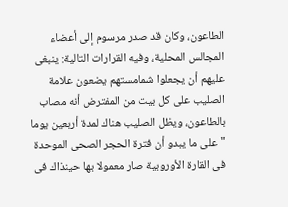الطاعون، وكان قد صدر مرسوم إلى أعضاء المجالس المحلية، وفيه القرارات التالية: ينبغى عليهم أن يجعلوا شمامستهم يضعون علامة الصليب على كل بيت من المفترض أنه مصاب بالطاعون، ويظل الصليب هناك لمدة أربعين يوما "على ما يبدو أن فترة الحجر الصحى الموحدة فى القارة الأوروبية صار معمولا بها حينذاك فى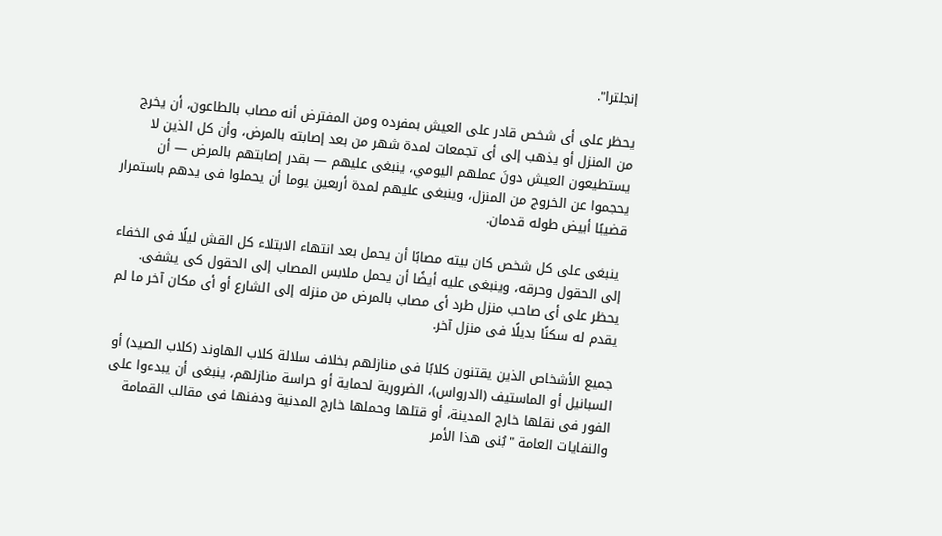إنجلترا".

يحظر على أى شخص قادر على العيش بمفرده ومن المفترض أنه مصاب بالطاعون، أن يخرج من المنزل أو يذهب إلى أى تجمعات لمدة شهر من بعد إصابته بالمرض، وأن كل الذين لا يستطيعون العيش دونَ عملهم اليومي، ينبغى عليهم — بقدر إصابتهم بالمرض — أن يحجموا عن الخروج من المنزل، وينبغى عليهم لمدة أربعين يوما أن يحملوا فى يدهم باستمرار قضيبًا أبيض طوله قدمان.

 ينبغى على كل شخص كان بيته مصابًا أن يحمل بعد انتهاء الابتلاء كل القش ليلًا فى الخفاء إلى الحقول وحرقه، وينبغى عليه أيضًا أن يحمل ملابس المصاب إلى الحقول كى يشفى. يحظر على أى صاحب منزل طرد أى مصاب بالمرض من منزله إلى الشارع أو أى مكان آخر ما لم يقدم له سكنًا بديلًا فى منزل آخر.

جميع الأشخاص الذين يقتنون كلابًا فى منازلهم بخلاف سلالة كلاب الهاوند (كلاب الصيد) أو السبانيل أو الماستيف (الدرواس)، الضرورية لحماية أو حراسة منازلهم، ينبغى أن يبدءوا على الفور فى نقلها خارج المدينة، أو قتلها وحملها خارج المدنية ودفنها فى مقالب القمامة والنفايات العامة "بُنى هذا الأمر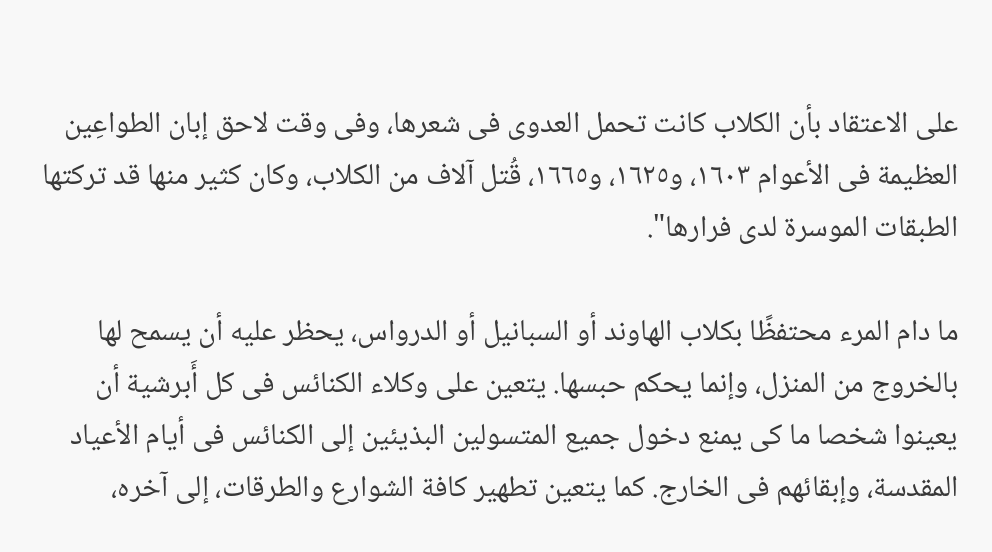على الاعتقاد بأن الكلاب كانت تحمل العدوى فى شعرها، وفى وقت لاحق إبان الطواعِين العظيمة فى الأعوام ١٦٠٣، و١٦٢٥، و١٦٦٥، قُتل آلاف من الكلاب، وكان كثير منها قد تركتها الطبقات الموسرة لدى فرارها".

ما دام المرء محتفظًا بكلاب الهاوند أو السبانيل أو الدرواس، يحظر عليه أن يسمح لها بالخروج من المنزل، وإنما يحكم حبسها. يتعين على وكلاء الكنائس فى كل أَبرشية أن يعينوا شخصا ما كى يمنع دخول جميع المتسولين البذيئين إلى الكنائس فى أيام الأعياد المقدسة، وإبقائهم فى الخارج. كما يتعين تطهير كافة الشوارع والطرقات، إلى آخره،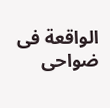الواقعة فى ضواحى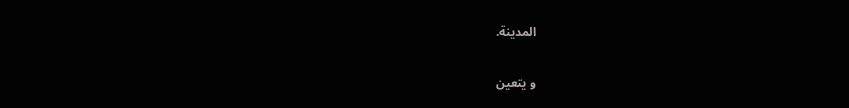المدينة.

و يتعين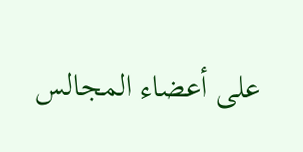على أعضاء المجالس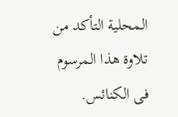المحلية التأكد من تلاوة هذا المرسوم فى الكنائس.